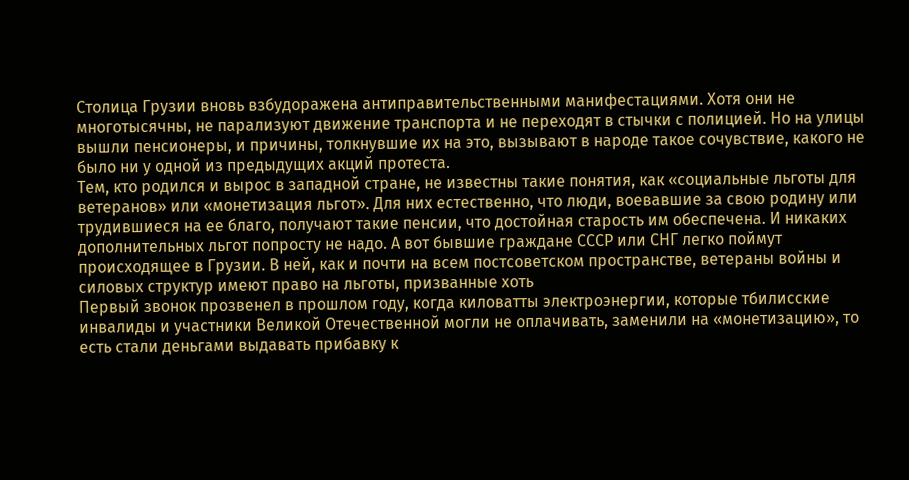Столица Грузии вновь взбудоражена антиправительственными манифестациями. Хотя они не многотысячны, не парализуют движение транспорта и не переходят в стычки с полицией. Но на улицы вышли пенсионеры, и причины, толкнувшие их на это, вызывают в народе такое сочувствие, какого не было ни у одной из предыдущих акций протеста.
Тем, кто родился и вырос в западной стране, не известны такие понятия, как «социальные льготы для ветеранов» или «монетизация льгот». Для них естественно, что люди, воевавшие за свою родину или трудившиеся на ее благо, получают такие пенсии, что достойная старость им обеспечена. И никаких дополнительных льгот попросту не надо. А вот бывшие граждане СССР или СНГ легко поймут происходящее в Грузии. В ней, как и почти на всем постсоветском пространстве, ветераны войны и силовых структур имеют право на льготы, призванные хоть
Первый звонок прозвенел в прошлом году, когда киловатты электроэнергии, которые тбилисские инвалиды и участники Великой Отечественной могли не оплачивать, заменили на «монетизацию», то есть стали деньгами выдавать прибавку к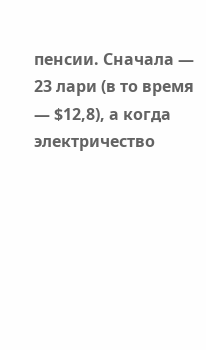пенсии. Сначала — 23 лари (в то время — $12,8), а когда электричество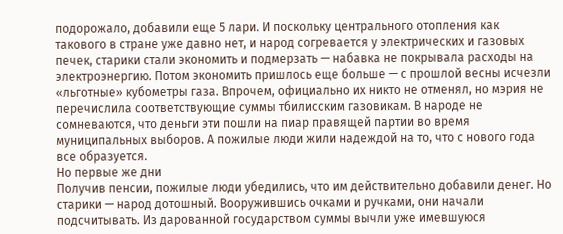подорожало, добавили еще 5 лари. И поскольку центрального отопления как такового в стране уже давно нет, и народ согревается у электрических и газовых печек, старики стали экономить и подмерзать — набавка не покрывала расходы на электроэнергию. Потом экономить пришлось еще больше — с прошлой весны исчезли «льготные» кубометры газа. Впрочем, официально их никто не отменял, но мэрия не перечислила соответствующие суммы тбилисским газовикам. В народе не сомневаются, что деньги эти пошли на пиар правящей партии во время муниципальных выборов. А пожилые люди жили надеждой на то, что с нового года все образуется.
Но первые же дни
Получив пенсии, пожилые люди убедились, что им действительно добавили денег. Но старики — народ дотошный. Вооружившись очками и ручками, они начали подсчитывать. Из дарованной государством суммы вычли уже имевшуюся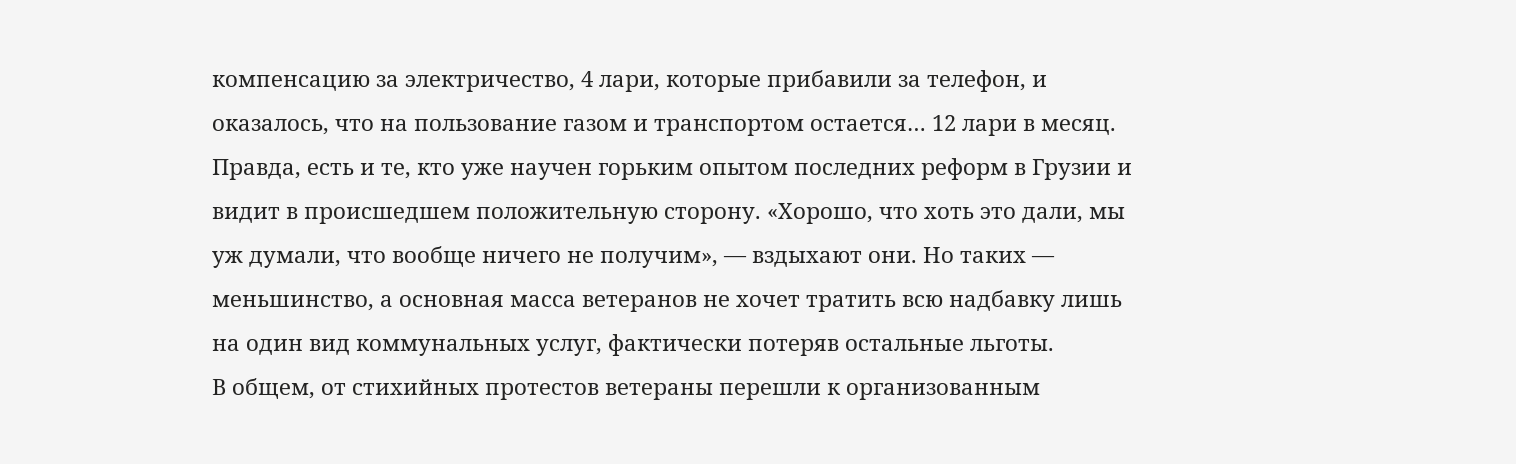компенсацию за электричество, 4 лари, которые прибавили за телефон, и оказалось, что на пользование газом и транспортом остается… 12 лари в месяц. Правда, есть и те, кто уже научен горьким опытом последних реформ в Грузии и видит в происшедшем положительную сторону. «Хорошо, что хоть это дали, мы уж думали, что вообще ничего не получим», — вздыхают они. Но таких — меньшинство, а основная масса ветеранов не хочет тратить всю надбавку лишь на один вид коммунальных услуг, фактически потеряв остальные льготы.
В общем, от стихийных протестов ветераны перешли к организованным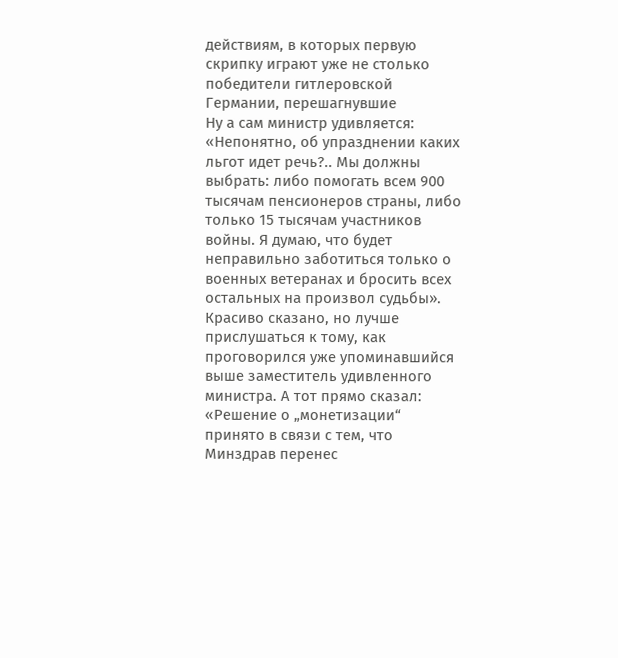действиям, в которых первую скрипку играют уже не столько победители гитлеровской Германии, перешагнувшие
Ну а сам министр удивляется: «Непонятно, об упразднении каких льгот идет речь?.. Мы должны выбрать: либо помогать всем 900 тысячам пенсионеров страны, либо только 15 тысячам участников войны. Я думаю, что будет неправильно заботиться только о военных ветеранах и бросить всех остальных на произвол судьбы». Красиво сказано, но лучше прислушаться к тому, как проговорился уже упоминавшийся выше заместитель удивленного министра. А тот прямо сказал: «Решение о „монетизации“ принято в связи с тем, что Минздрав перенес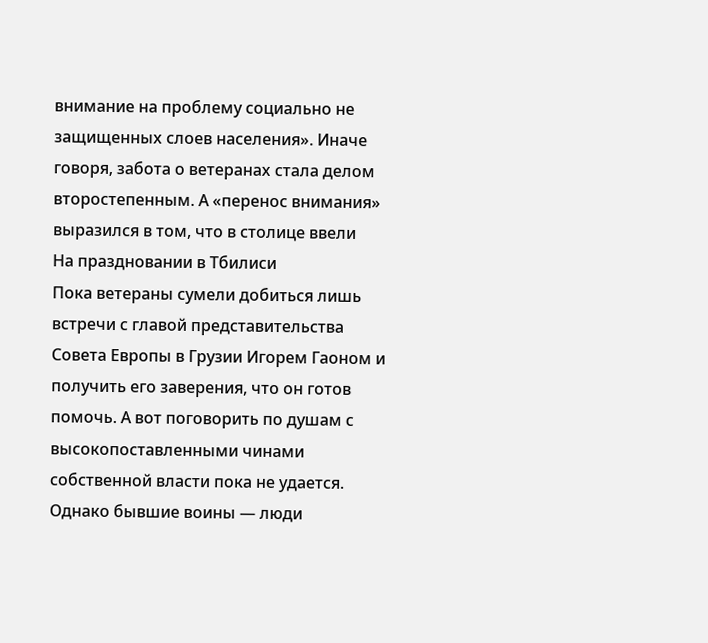внимание на проблему социально не защищенных слоев населения». Иначе говоря, забота о ветеранах стала делом второстепенным. А «перенос внимания» выразился в том, что в столице ввели
На праздновании в Тбилиси
Пока ветераны сумели добиться лишь встречи с главой представительства Совета Европы в Грузии Игорем Гаоном и получить его заверения, что он готов помочь. А вот поговорить по душам с высокопоставленными чинами собственной власти пока не удается. Однако бывшие воины — люди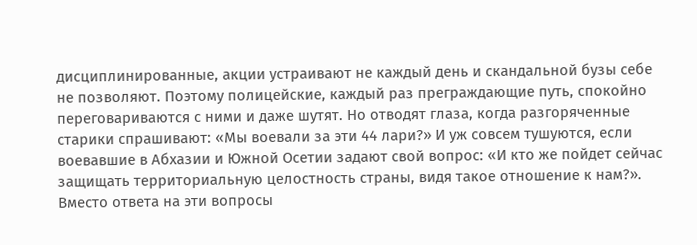дисциплинированные, акции устраивают не каждый день и скандальной бузы себе не позволяют. Поэтому полицейские, каждый раз преграждающие путь, спокойно переговариваются с ними и даже шутят. Но отводят глаза, когда разгоряченные старики спрашивают: «Мы воевали за эти 44 лари?» И уж совсем тушуются, если воевавшие в Абхазии и Южной Осетии задают свой вопрос: «И кто же пойдет сейчас защищать территориальную целостность страны, видя такое отношение к нам?». Вместо ответа на эти вопросы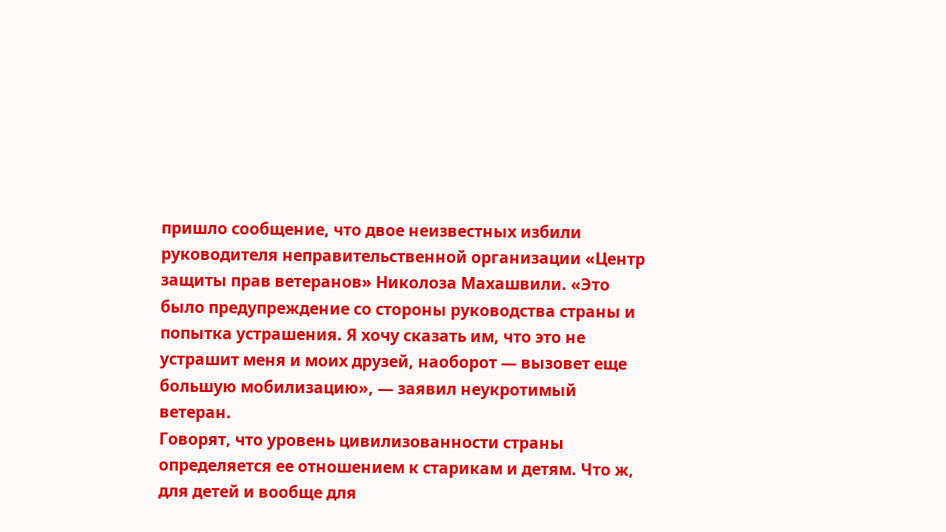пришло сообщение, что двое неизвестных избили руководителя неправительственной организации «Центр защиты прав ветеранов» Николоза Махашвили. «Это было предупреждение со стороны руководства страны и попытка устрашения. Я хочу сказать им, что это не устрашит меня и моих друзей, наоборот — вызовет еще большую мобилизацию», — заявил неукротимый ветеран.
Говорят, что уровень цивилизованности страны определяется ее отношением к старикам и детям. Что ж, для детей и вообще для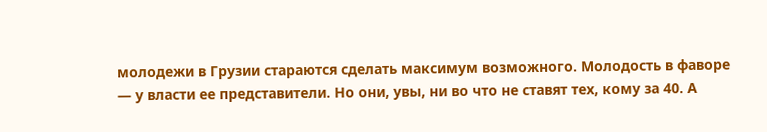молодежи в Грузии стараются сделать максимум возможного. Молодость в фаворе — у власти ее представители. Но они, увы, ни во что не ставят тех, кому за 40. А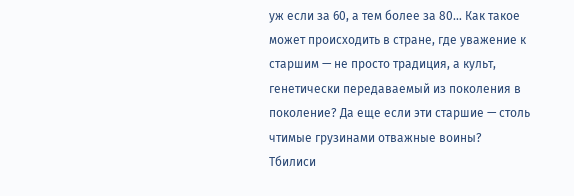уж если за 60, а тем более за 80… Как такое может происходить в стране, где уважение к старшим — не просто традиция, а культ, генетически передаваемый из поколения в поколение? Да еще если эти старшие — столь чтимые грузинами отважные воины?
Тбилиси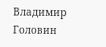Владимир Головин